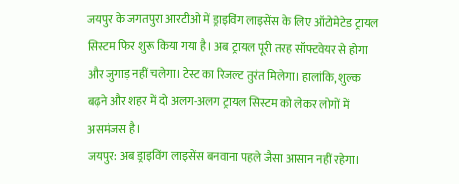जयपुर के जगतपुरा आरटीओ में ड्राइविंग लाइसेंस के लिए ऑटोमेटेड ट्रायल सिस्टम फिर शुरू किया गया है। अब ट्रायल पूरी तरह सॉफ्टवेयर से होगा और जुगाड़ नहीं चलेगा। टेस्ट का रिजल्ट तुरंत मिलेगा। हालांकि, शुल्क बढ़ने और शहर में दो अलग-अलग ट्रायल सिस्टम को लेकर लोगों में असमंजस है।
जयपुर: अब ड्राइविंग लाइसेंस बनवाना पहले जैसा आसान नहीं रहेगा।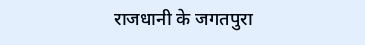राजधानी के जगतपुरा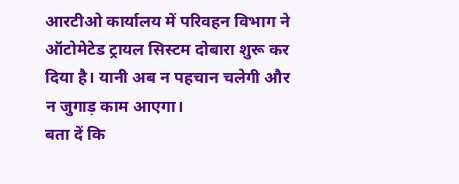आरटीओ कार्यालय में परिवहन विभाग ने ऑटोमेटेड ट्रायल सिस्टम दोबारा शुरू कर दिया है। यानी अब न पहचान चलेगी और न जुगाड़ काम आएगा।
बता दें कि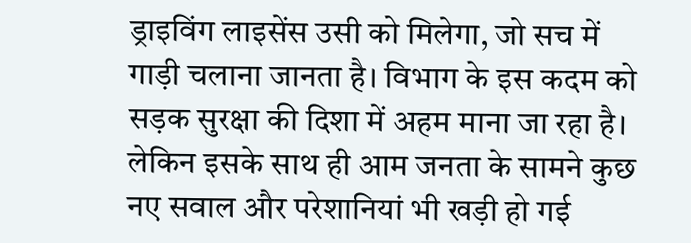ड्राइविंग लाइसेंस उसी को मिलेगा, जो सच में गाड़ी चलाना जानता है। विभाग के इस कदम को सड़क सुरक्षा की दिशा में अहम माना जा रहा है। लेकिन इसके साथ ही आम जनता के सामने कुछ नए सवाल और परेशानियां भी खड़ी हो गई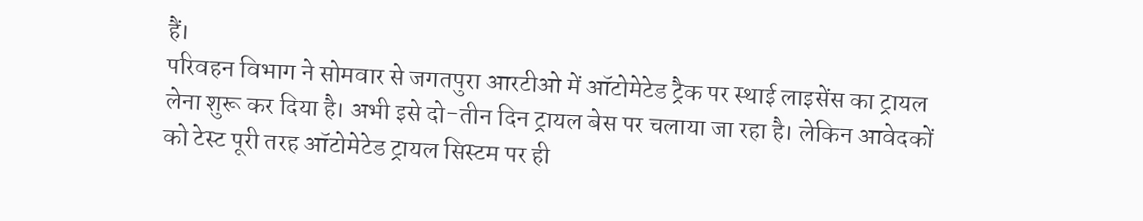हैं।
परिवहन विभाग ने सोमवार से जगतपुरा आरटीओ में ऑटोमेटेड ट्रैक पर स्थाई लाइसेंस का ट्रायल लेना शुरू कर दिया है। अभी इसे दो-तीन दिन ट्रायल बेस पर चलाया जा रहा है। लेकिन आवेदकों को टेस्ट पूरी तरह ऑटोमेटेड ट्रायल सिस्टम पर ही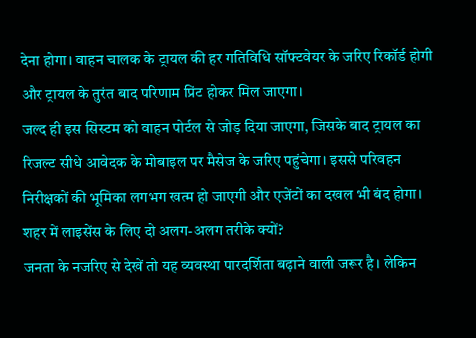देना होगा। वाहन चालक के ट्रायल की हर गतिविधि सॉफ्टवेयर के जरिए रिकॉर्ड होगी और ट्रायल के तुरंत बाद परिणाम प्रिंट होकर मिल जाएगा।
जल्द ही इस सिस्टम को वाहन पोर्टल से जोड़ दिया जाएगा, जिसके बाद ट्रायल का रिजल्ट सीधे आवेदक के मोबाइल पर मैसेज के जरिए पहुंचेगा। इससे परिवहन निरीक्षकों की भूमिका लगभग खत्म हो जाएगी और एजेंटों का दखल भी बंद होगा।
शहर में लाइसेंस के लिए दो अलग-अलग तरीके क्यों?
जनता के नजरिए से देखें तो यह व्यवस्था पारदर्शिता बढ़ाने वाली जरूर है। लेकिन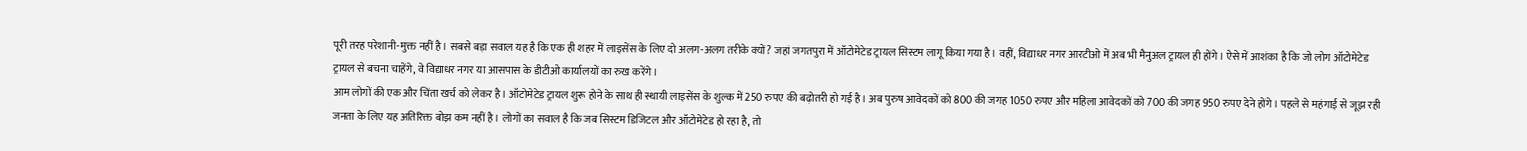पूरी तरह परेशानी-मुक्त नहीं है। सबसे बड़ा सवाल यह है कि एक ही शहर में लाइसेंस के लिए दो अलग-अलग तरीके क्यों? जहां जगतपुरा में ऑटोमेटेड ट्रायल सिस्टम लागू किया गया है। वहीं, विद्याधर नगर आरटीओ में अब भी मैनुअल ट्रायल ही होंगे। ऐसे में आशंका है कि जो लोग ऑटोमेटेड ट्रायल से बचना चाहेंगे, वे विद्याधर नगर या आसपास के डीटीओ कार्यालयों का रुख करेंगे।
आम लोगों की एक और चिंता खर्च को लेकर है। ऑटोमेटेड ट्रायल शुरू होने के साथ ही स्थायी लाइसेंस के शुल्क में 250 रुपए की बढ़ोतरी हो गई है। अब पुरुष आवेदकों को 800 की जगह 1050 रुपए और महिला आवेदकों को 700 की जगह 950 रुपए देने होंगे। पहले से महंगाई से जूझ रही जनता के लिए यह अतिरिक्त बोझ कम नहीं है। लोगों का सवाल है कि जब सिस्टम डिजिटल और ऑटोमेटेड हो रहा है, तो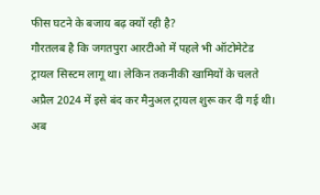फीस घटने के बजाय बढ़ क्यों रही है?
गौरतलब है कि जगतपुरा आरटीओ में पहले भी ऑटोमेटेड ट्रायल सिस्टम लागू था। लेकिन तकनीकी खामियों के चलते अप्रैल 2024 में इसे बंद कर मैनुअल ट्रायल शुरू कर दी गई थी। अब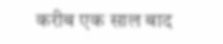करीब एक साल बाद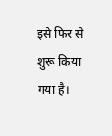इसे फिर से शुरू किया गया है।